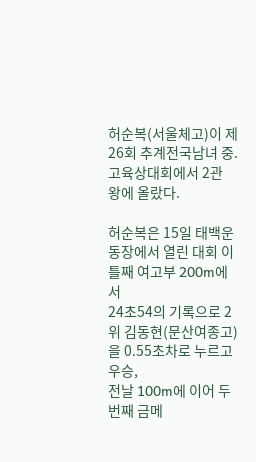허순복(서울체고)이 제26회 추계전국남녀 중.고육상대회에서 2관
왕에 올랐다.

허순복은 15일 태백운동장에서 열린 대회 이틀째 여고부 200m에서
24초54의 기록으로 2위 김동현(문산여종고)을 0.55초차로 누르고 우승,
전날 100m에 이어 두번째 금메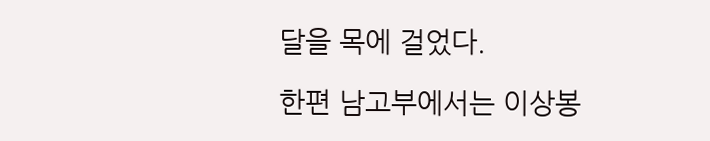달을 목에 걸었다.

한편 남고부에서는 이상봉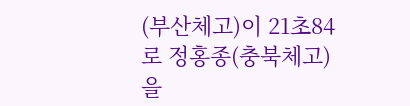(부산체고)이 21초84로 정홍종(충북체고)
을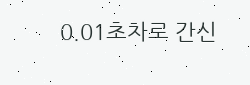0.01초차로 간신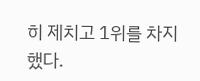히 제치고 1위를 차지했다.